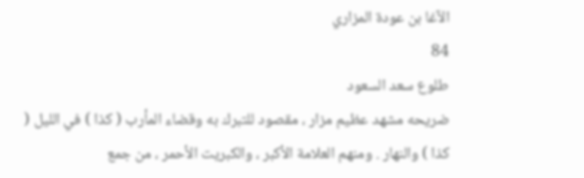الآغا بن عودة المزاري
84
طلوع سعد السعود
ضريحه مشهد عظيم مزار ، مقصود للتبرك به وقضاء المأرب ( كذا ) في الليل ( كذا ) والنهار . ومنهم العلامة الأكبر ، والكبريت الأحمر ، من جمع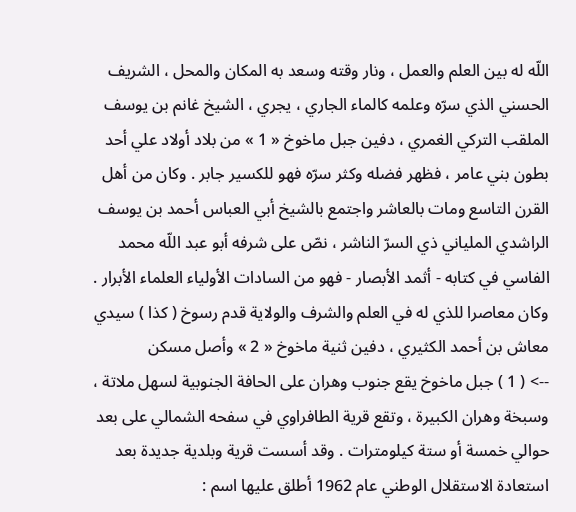اللّه له بين العلم والعمل ، ونار وقته وسعد به المكان والمحل ، الشريف الحسني الذي سرّه وعلمه كالماء الجاري ، يجري ، الشيخ غانم بن يوسف الملقب التركي الغمري ، دفين جبل ماخوخ « 1 » من بلاد أولاد علي أحد بطون بني عامر ، فظهر فضله وكثر سرّه فهو للكسير جابر . وكان من أهل القرن التاسع ومات بالعاشر واجتمع بالشيخ أبي العباس أحمد بن يوسف الراشدي الملياني ذي السرّ الناشر ، نصّ على شرفه أبو عبد اللّه محمد الفاسي في كتابه - أثمد الأبصار - فهو من السادات الأولياء العلماء الأبرار . وكان معاصرا للذي له في العلم والشرف والولاية قدم رسوخ ( كذا ) سيدي معاش بن أحمد الكثيري ، دفين ثنية ماخوخ « 2 » وأصل مسكن
--> ( 1 ) جبل ماخوخ يقع جنوب وهران على الحافة الجنوبية لسهل ملاتة ، وسبخة وهران الكبيرة ، وتقع قرية الطافراوي في سفحه الشمالي على بعد حوالي خمسة أو ستة كيلومترات . وقد أسست قرية وبلدية جديدة بعد استعادة الاستقلال الوطني عام 1962 أطلق عليها اسم :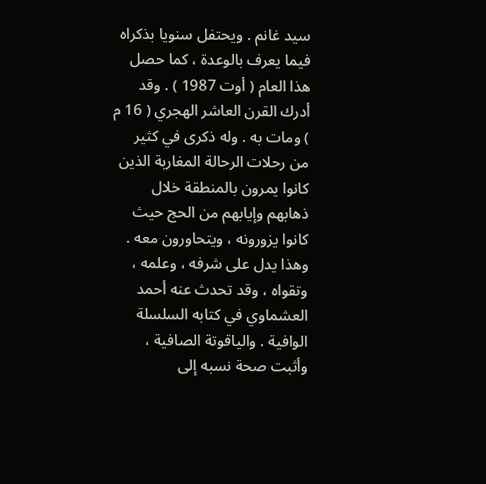سيد غانم . ويحتفل سنويا بذكراه فيما يعرف بالوعدة ، كما حصل هذا العام ( أوت 1987 ) . وقد أدرك القرن العاشر الهجري ( 16 م ) ومات به . وله ذكرى في كثير من رحلات الرحالة المغاربة الذين كانوا يمرون بالمنطقة خلال ذهابهم وإيابهم من الحج حيث كانوا يزورونه ، ويتحاورون معه . وهذا يدل على شرفه ، وعلمه ، وتقواه ، وقد تحدث عنه أحمد العشماوي في كتابه السلسلة الوافية . والياقوتة الصافية ، وأثبت صحة نسبه إلى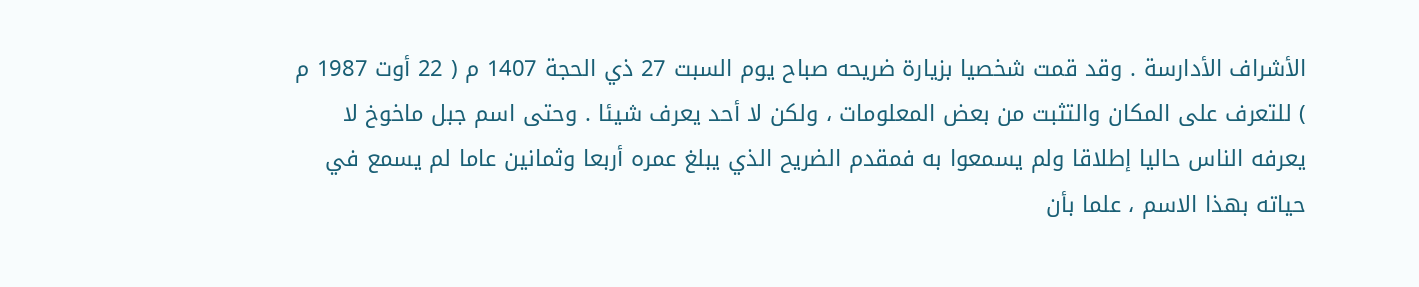الأشراف الأدارسة . وقد قمت شخصيا بزيارة ضريحه صباح يوم السبت 27 ذي الحجة 1407 م ( 22 أوت 1987 م ) للتعرف على المكان والتثبت من بعض المعلومات ، ولكن لا أحد يعرف شيئا . وحتى اسم جبل ماخوخ لا يعرفه الناس حاليا إطلاقا ولم يسمعوا به فمقدم الضريح الذي يبلغ عمره أربعا وثمانين عاما لم يسمع في حياته بهذا الاسم ، علما بأن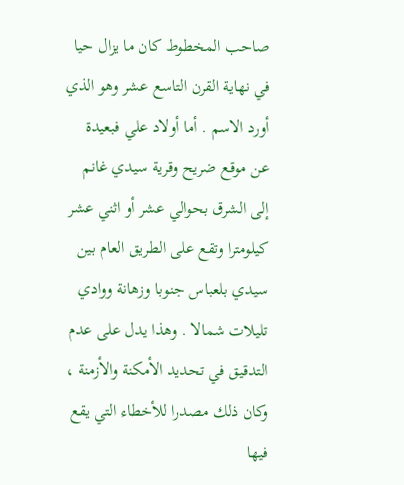صاحب المخطوط كان ما يزال حيا في نهاية القرن التاسع عشر وهو الذي أورد الاسم . أما أولاد علي فبعيدة عن موقع ضريح وقرية سيدي غانم إلى الشرق بحوالي عشر أو اثني عشر كيلومترا وتقع على الطريق العام بين سيدي بلعباس جنوبا وزهانة ووادي تليلات شمالا . وهذا يدل على عدم التدقيق في تحديد الأمكنة والأزمنة ، وكان ذلك مصدرا للأخطاء التي يقع فيها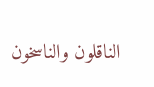الناقلون والناسخون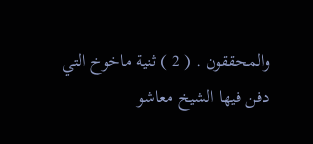والمحققون . ( 2 ) ثنية ماخوخ التي دفن فيها الشيخ معاشو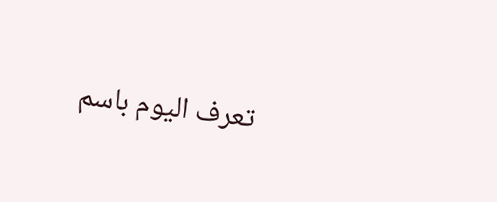تعرف اليوم باسم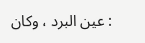: عين البرد ، وكان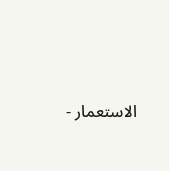الاستعمار -